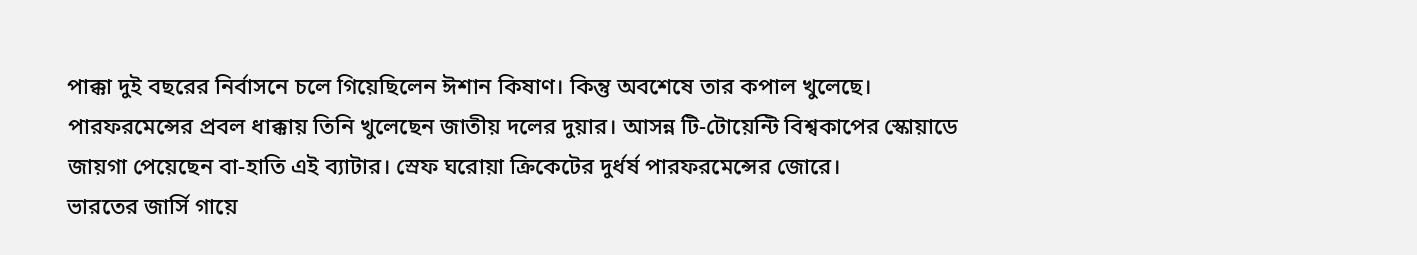পাক্কা দুই বছরের নির্বাসনে চলে গিয়েছিলেন ঈশান কিষাণ। কিন্তু অবশেষে তার কপাল খুলেছে। পারফরমেন্সের প্রবল ধাক্কায় তিনি খুলেছেন জাতীয় দলের দুয়ার। আসন্ন টি-টোয়েন্টি বিশ্বকাপের স্কোয়াডে জায়গা পেয়েছেন বা-হাতি এই ব্যাটার। স্রেফ ঘরোয়া ক্রিকেটের দুর্ধর্ষ পারফরমেন্সের জোরে।
ভারতের জার্সি গায়ে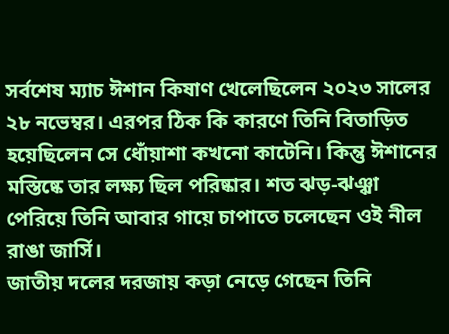সর্বশেষ ম্যাচ ঈশান কিষাণ খেলেছিলেন ২০২৩ সালের ২৮ নভেম্বর। এরপর ঠিক কি কারণে তিনি বিতাড়িত হয়েছিলেন সে ধোঁয়াশা কখনো কাটেনি। কিন্তু ঈশানের মস্তিষ্কে তার লক্ষ্য ছিল পরিষ্কার। শত ঝড়-ঝঞ্ঝা পেরিয়ে তিনি আবার গায়ে চাপাতে চলেছেন ওই নীল রাঙা জার্সি।
জাতীয় দলের দরজায় কড়া নেড়ে গেছেন তিনি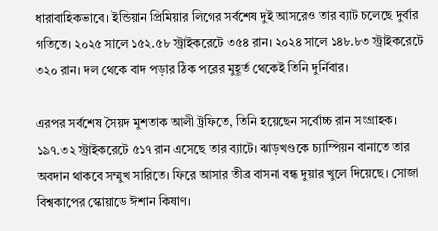ধারাবাহিকভাবে। ইন্ডিয়ান প্রিমিয়ার লিগের সর্বশেষ দুই আসরেও তার ব্যাট চলেছে দুর্বার গতিতে। ২০২৫ সালে ১৫২.৫৮ স্ট্রাইকরেটে ৩৫৪ রান। ২০২৪ সালে ১৪৮.৮৩ স্ট্রাইকরেটে ৩২০ রান। দল থেকে বাদ পড়ার ঠিক পরের মুহূর্ত থেকেই তিনি দুর্নিবার।

এরপর সর্বশেষ সৈয়দ মুশতাক আলী ট্রফিতে, তিনি হয়েছেন সর্বোচ্চ রান সংগ্রাহক। ১৯৭.৩২ স্ট্রাইকরেটে ৫১৭ রান এসেছে তার ব্যাটে। ঝাড়খণ্ডকে চ্যাম্পিয়ন বানাতে তার অবদান থাকবে সম্মুখ সারিতে। ফিরে আসার তীব্র বাসনা বন্ধ দুয়ার খুলে দিয়েছে। সোজা বিশ্বকাপের স্কোয়াডে ঈশান কিষাণ।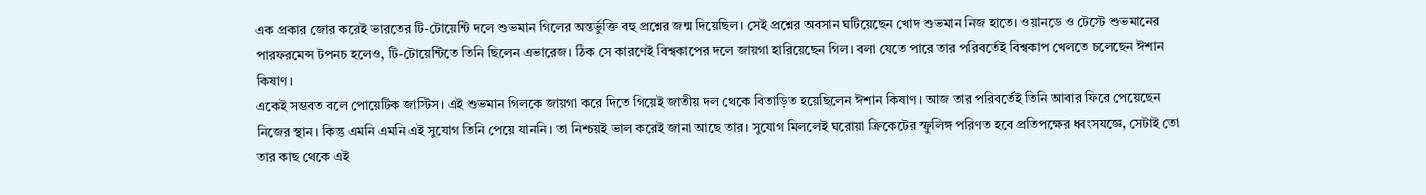এক প্রকার জোর করেই ভারতের টি-টোয়েন্টি দলে শুভমান গিলের অন্তর্ভুক্তি বহু প্রশ্নের জন্ম দিয়েছিল। সেই প্রশ্নের অবসান ঘটিয়েছেন খোদ শুভমান নিজ হাতে। ওয়ানডে ও টেস্টে শুভমানের পারফরমেন্স টপনচ হলেও, টি-টোয়েন্টিতে তিনি ছিলেন এভারেজ। ঠিক সে কারণেই বিশ্বকাপের দলে জায়গা হারিয়েছেন গিল। বলা যেতে পারে তার পরিবর্তেই বিশ্বকাপ খেলতে চলেছেন ঈশান কিষাণ।
একেই সম্ভবত বলে পোয়েটিক জাস্টিস। এই শুভমান গিলকে জায়গা করে দিতে গিয়েই জাতীয় দল থেকে বিতাড়িত হয়েছিলেন ঈশান কিষাণ। আজ তার পরিবর্তেই তিনি আবার ফিরে পেয়েছেন নিজের স্থান। কিন্তু এমনি এমনি এই সুযোগ তিনি পেয়ে যাননি। তা নিশ্চয়ই ভাল করেই জানা আছে তার। সুযোগ মিললেই ঘরোয়া ক্রিকেটের স্ফুলিঙ্গ পরিণত হবে প্রতিপক্ষের ধ্বংসযজ্ঞে, সেটাই তো তার কাছ থেকে এই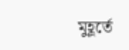মুহূর্তে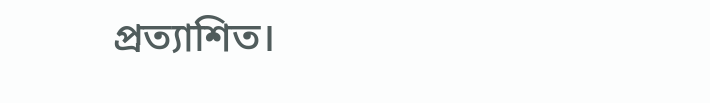প্রত্যাশিত।